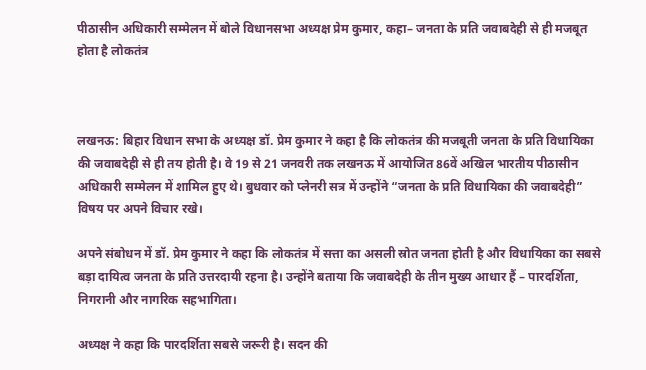पीठासीन अधिकारी सम्मेलन में बोले विधानसभा अध्यक्ष प्रेम कुमार, कहा– जनता के प्रति जवाबदेही से ही मजबूत होता है लोकतंत्र



लखनऊ: बिहार विधान सभा के अध्यक्ष डॉ. प्रेम कुमार ने कहा है कि लोकतंत्र की मजबूती जनता के प्रति विधायिका की जवाबदेही से ही तय होती है। वे 19 से 21 जनवरी तक लखनऊ में आयोजित 86वें अखिल भारतीय पीठासीन अधिकारी सम्मेलन में शामिल हुए थे। बुधवार को प्लेनरी सत्र में उन्होंने “जनता के प्रति विधायिका की जवाबदेही” विषय पर अपने विचार रखे।

अपने संबोधन में डॉ. प्रेम कुमार ने कहा कि लोकतंत्र में सत्ता का असली स्रोत जनता होती है और विधायिका का सबसे बड़ा दायित्व जनता के प्रति उत्तरदायी रहना है। उन्होंने बताया कि जवाबदेही के तीन मुख्य आधार हैं – पारदर्शिता, निगरानी और नागरिक सहभागिता।

अध्यक्ष ने कहा कि पारदर्शिता सबसे जरूरी है। सदन की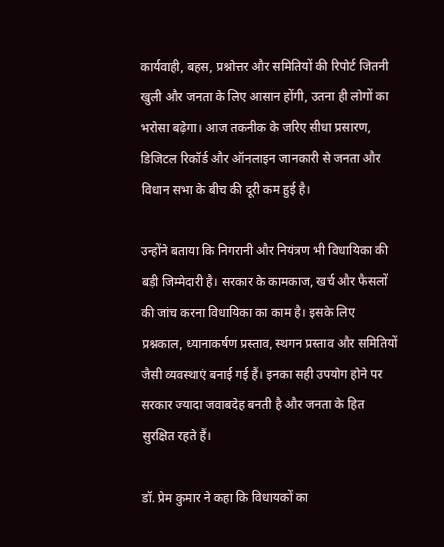कार्यवाही, बहस, प्रश्नोत्तर और समितियों की रिपोर्ट जितनी खुली और जनता के लिए आसान होंगी, उतना ही लोगों का भरोसा बढ़ेगा। आज तकनीक के जरिए सीधा प्रसारण, डिजिटल रिकॉर्ड और ऑनलाइन जानकारी से जनता और विधान सभा के बीच की दूरी कम हुई है।

उन्होंने बताया कि निगरानी और नियंत्रण भी विधायिका की बड़ी जिम्मेदारी है। सरकार के कामकाज, खर्च और फैसलों की जांच करना विधायिका का काम है। इसके लिए प्रश्नकाल, ध्यानाकर्षण प्रस्ताव, स्थगन प्रस्ताव और समितियों जैसी व्यवस्थाएं बनाई गई हैं। इनका सही उपयोग होने पर सरकार ज्यादा जवाबदेह बनती है और जनता के हित सुरक्षित रहते हैं।

डॉ. प्रेम कुमार ने कहा कि विधायकों का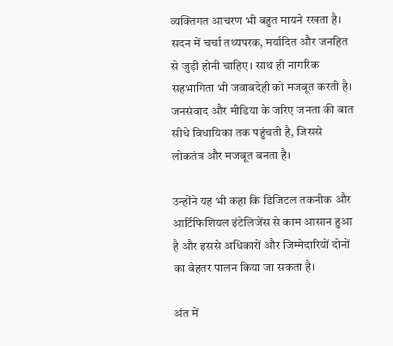व्यक्तिगत आचरण भी बहुत मायने रखता है। सदन में चर्चा तथ्यपरक, मर्यादित और जनहित से जुड़ी होनी चाहिए। साथ ही नागरिक सहभागिता भी जवाबदेही को मजबूत करती है। जनसंवाद और मीडिया के जरिए जनता की बात सीधे विधायिका तक पहुंचती है, जिससे लोकतंत्र और मजबूत बनता है।

उन्होंने यह भी कहा कि डिजिटल तकनीक और आर्टिफिशियल इंटेलिजेंस से काम आसान हुआ है और इससे अधिकारों और जिम्मेदारियों दोनों का बेहतर पालन किया जा सकता है।

अंत में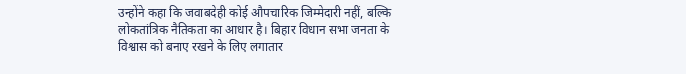उन्होंने कहा कि जवाबदेही कोई औपचारिक जिम्मेदारी नहीं, बल्कि लोकतांत्रिक नैतिकता का आधार है। बिहार विधान सभा जनता के विश्वास को बनाए रखने के लिए लगातार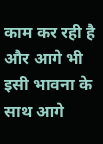काम कर रही है और आगे भी इसी भावना के साथ आगे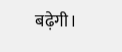बढ़ेगी।